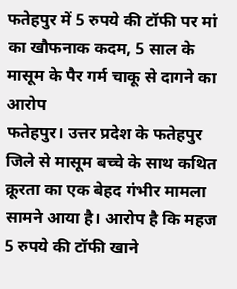फतेहपुर में 5 रुपये की टॉफी पर मां का खौफनाक कदम, 5 साल के मासूम के पैर गर्म चाकू से दागने का आरोप
फतेहपुर। उत्तर प्रदेश के फतेहपुर जिले से मासूम बच्चे के साथ कथित क्रूरता का एक बेहद गंभीर मामला सामने आया है। आरोप है कि महज 5 रुपये की टॉफी खाने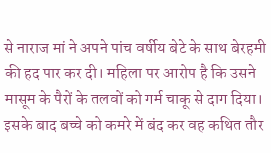से नाराज मां ने अपने पांच वर्षीय बेटे के साथ बेरहमी की हद पार कर दी। महिला पर आरोप है कि उसने मासूम के पैरों के तलवों को गर्म चाकू से दाग दिया। इसके बाद बच्चे को कमरे में बंद कर वह कथित तौर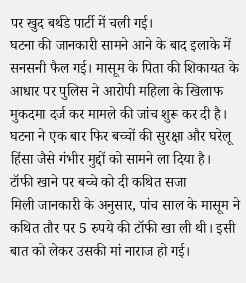पर खुद बर्थडे पार्टी में चली गई।
घटना की जानकारी सामने आने के बाद इलाके में सनसनी फैल गई। मासूम के पिता की शिकायत के आधार पर पुलिस ने आरोपी महिला के खिलाफ मुकदमा दर्ज कर मामले की जांच शुरू कर दी है। घटना ने एक बार फिर बच्चों की सुरक्षा और घरेलू हिंसा जैसे गंभीर मुद्दों को सामने ला दिया है।
टॉफी खाने पर बच्चे को दी कथित सजा
मिली जानकारी के अनुसार, पांच साल के मासूम ने कथित तौर पर 5 रुपये की टॉफी खा ली थी। इसी बात को लेकर उसकी मां नाराज हो गई।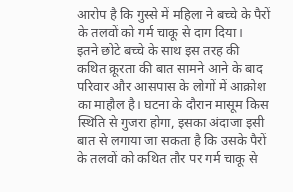आरोप है कि गुस्से में महिला ने बच्चे के पैरों के तलवों को गर्म चाकू से दाग दिया।
इतने छोटे बच्चे के साथ इस तरह की कथित क्रूरता की बात सामने आने के बाद परिवार और आसपास के लोगों में आक्रोश का माहौल है। घटना के दौरान मासूम किस स्थिति से गुजरा होगा, इसका अंदाजा इसी बात से लगाया जा सकता है कि उसके पैरों के तलवों को कथित तौर पर गर्म चाकू से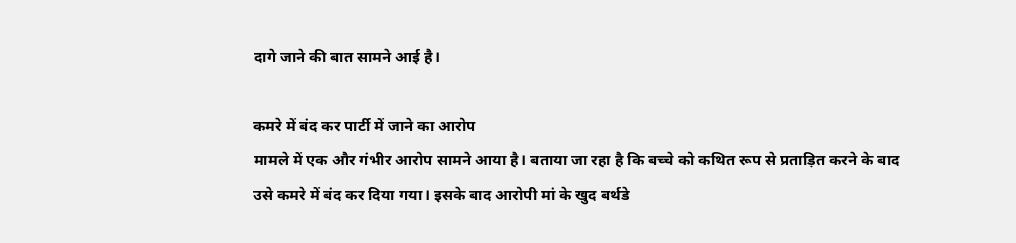दागे जाने की बात सामने आई है।

कमरे में बंद कर पार्टी में जाने का आरोप
मामले में एक और गंभीर आरोप सामने आया है। बताया जा रहा है कि बच्चे को कथित रूप से प्रताड़ित करने के बाद उसे कमरे में बंद कर दिया गया। इसके बाद आरोपी मां के खुद बर्थडे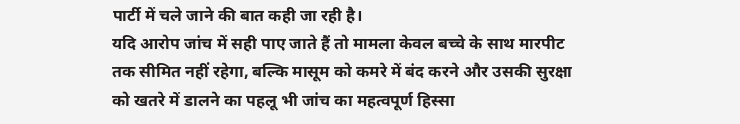पार्टी में चले जाने की बात कही जा रही है।
यदि आरोप जांच में सही पाए जाते हैं तो मामला केवल बच्चे के साथ मारपीट तक सीमित नहीं रहेगा, बल्कि मासूम को कमरे में बंद करने और उसकी सुरक्षा को खतरे में डालने का पहलू भी जांच का महत्वपूर्ण हिस्सा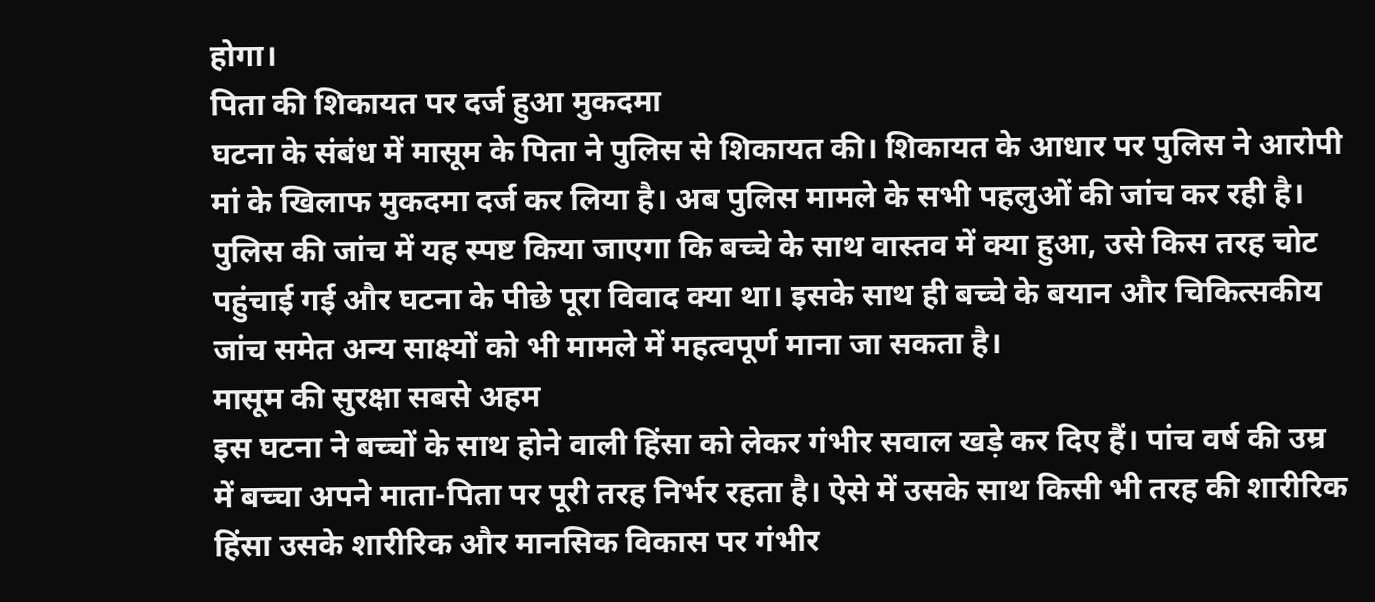होगा।
पिता की शिकायत पर दर्ज हुआ मुकदमा
घटना के संबंध में मासूम के पिता ने पुलिस से शिकायत की। शिकायत के आधार पर पुलिस ने आरोपी मां के खिलाफ मुकदमा दर्ज कर लिया है। अब पुलिस मामले के सभी पहलुओं की जांच कर रही है।
पुलिस की जांच में यह स्पष्ट किया जाएगा कि बच्चे के साथ वास्तव में क्या हुआ, उसे किस तरह चोट पहुंचाई गई और घटना के पीछे पूरा विवाद क्या था। इसके साथ ही बच्चे के बयान और चिकित्सकीय जांच समेत अन्य साक्ष्यों को भी मामले में महत्वपूर्ण माना जा सकता है।
मासूम की सुरक्षा सबसे अहम
इस घटना ने बच्चों के साथ होने वाली हिंसा को लेकर गंभीर सवाल खड़े कर दिए हैं। पांच वर्ष की उम्र में बच्चा अपने माता-पिता पर पूरी तरह निर्भर रहता है। ऐसे में उसके साथ किसी भी तरह की शारीरिक हिंसा उसके शारीरिक और मानसिक विकास पर गंभीर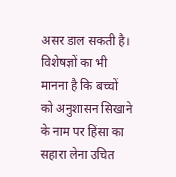असर डाल सकती है।
विशेषज्ञों का भी मानना है कि बच्चों को अनुशासन सिखाने के नाम पर हिंसा का सहारा लेना उचित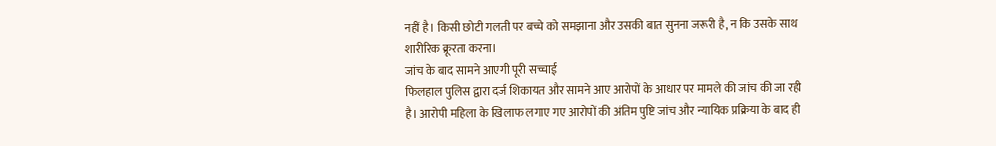नहीं है। किसी छोटी गलती पर बच्चे को समझाना और उसकी बात सुनना जरूरी है, न कि उसके साथ शारीरिक क्रूरता करना।
जांच के बाद सामने आएगी पूरी सच्चाई
फिलहाल पुलिस द्वारा दर्ज शिकायत और सामने आए आरोपों के आधार पर मामले की जांच की जा रही है। आरोपी महिला के खिलाफ लगाए गए आरोपों की अंतिम पुष्टि जांच और न्यायिक प्रक्रिया के बाद ही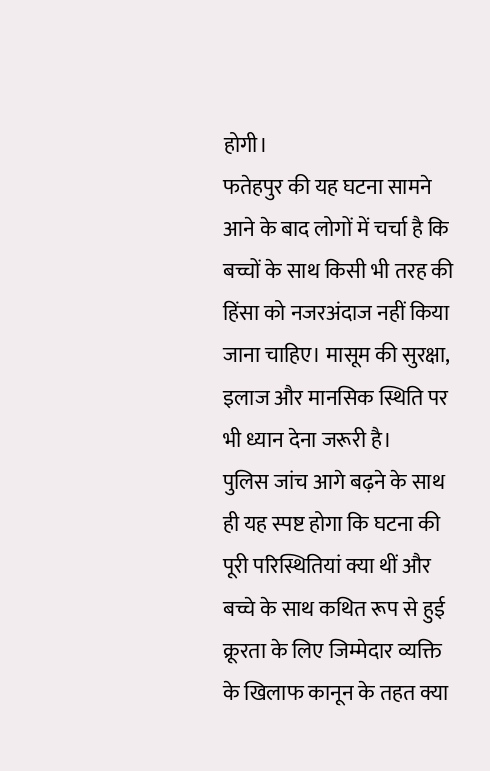होगी।
फतेहपुर की यह घटना सामने आने के बाद लोगों में चर्चा है कि बच्चों के साथ किसी भी तरह की हिंसा को नजरअंदाज नहीं किया जाना चाहिए। मासूम की सुरक्षा, इलाज और मानसिक स्थिति पर भी ध्यान देना जरूरी है।
पुलिस जांच आगे बढ़ने के साथ ही यह स्पष्ट होगा कि घटना की पूरी परिस्थितियां क्या थीं और बच्चे के साथ कथित रूप से हुई क्रूरता के लिए जिम्मेदार व्यक्ति के खिलाफ कानून के तहत क्या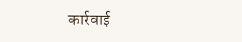कार्रवाई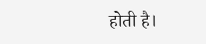होती है।